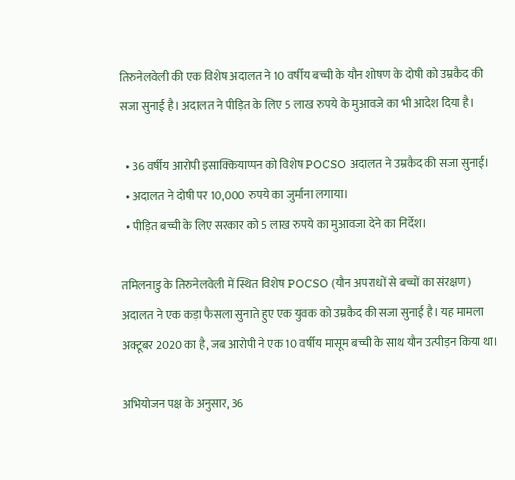तिरुनेलवेली की एक विशेष अदालत ने 10 वर्षीय बच्ची के यौन शोषण के दोषी को उम्रकैद की सजा सुनाई है। अदालत ने पीड़ित के लिए 5 लाख रुपये के मुआवजे का भी आदेश दिया है।

  • 36 वर्षीय आरोपी इसाक्कियाप्पन को विशेष POCSO अदालत ने उम्रकैद की सजा सुनाई।
  • अदालत ने दोषी पर 10,000 रुपये का जुर्माना लगाया।
  • पीड़ित बच्ची के लिए सरकार को 5 लाख रुपये का मुआवजा देने का निर्देश।

तमिलनाडु के तिरुनेलवेली में स्थित विशेष POCSO (यौन अपराधों से बच्चों का संरक्षण) अदालत ने एक कड़ा फैसला सुनाते हुए एक युवक को उम्रकैद की सजा सुनाई है। यह मामला अक्टूबर 2020 का है, जब आरोपी ने एक 10 वर्षीय मासूम बच्ची के साथ यौन उत्पीड़न किया था।

अभियोजन पक्ष के अनुसार, 36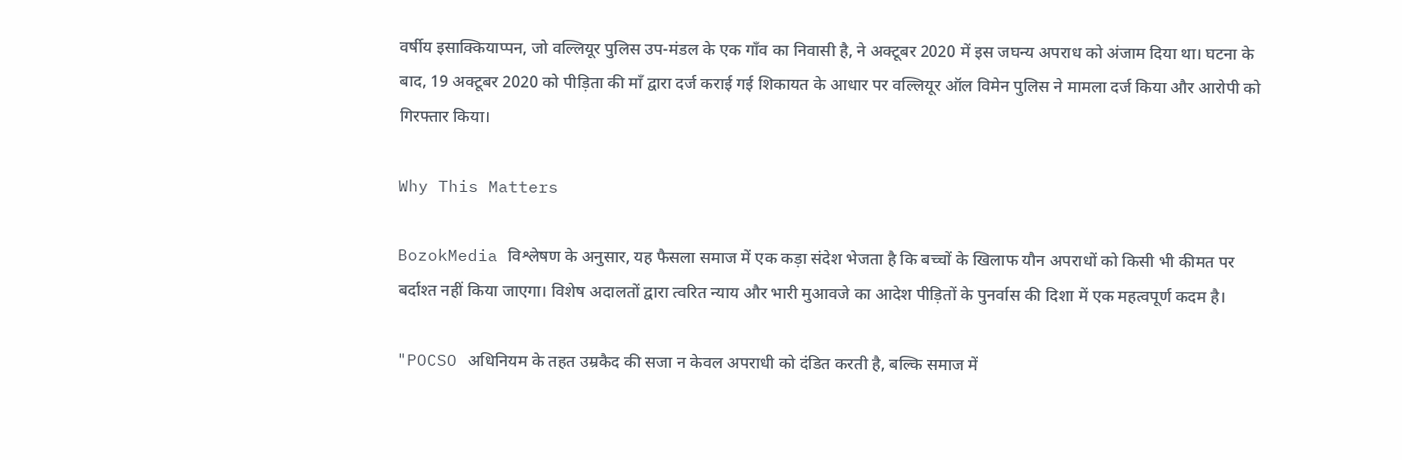वर्षीय इसाक्कियाप्पन, जो वल्लियूर पुलिस उप-मंडल के एक गाँव का निवासी है, ने अक्टूबर 2020 में इस जघन्य अपराध को अंजाम दिया था। घटना के बाद, 19 अक्टूबर 2020 को पीड़िता की माँ द्वारा दर्ज कराई गई शिकायत के आधार पर वल्लियूर ऑल विमेन पुलिस ने मामला दर्ज किया और आरोपी को गिरफ्तार किया।

Why This Matters

BozokMedia विश्लेषण के अनुसार, यह फैसला समाज में एक कड़ा संदेश भेजता है कि बच्चों के खिलाफ यौन अपराधों को किसी भी कीमत पर बर्दाश्त नहीं किया जाएगा। विशेष अदालतों द्वारा त्वरित न्याय और भारी मुआवजे का आदेश पीड़ितों के पुनर्वास की दिशा में एक महत्वपूर्ण कदम है।

"POCSO अधिनियम के तहत उम्रकैद की सजा न केवल अपराधी को दंडित करती है, बल्कि समाज में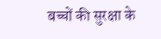बच्चों की सुरक्षा के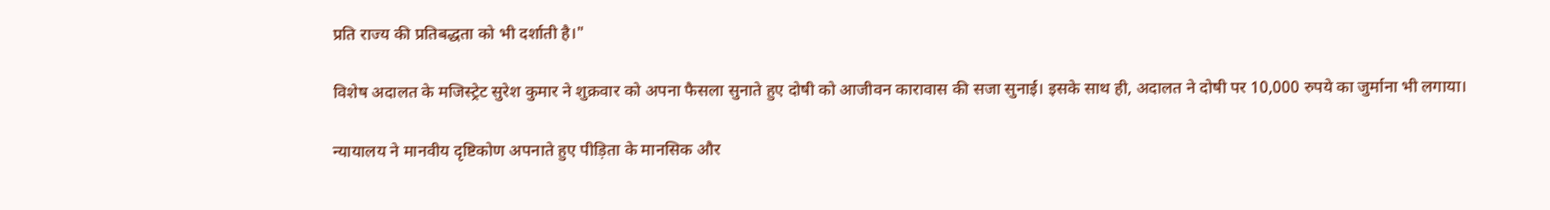प्रति राज्य की प्रतिबद्धता को भी दर्शाती है।"

विशेष अदालत के मजिस्ट्रेट सुरेश कुमार ने शुक्रवार को अपना फैसला सुनाते हुए दोषी को आजीवन कारावास की सजा सुनाई। इसके साथ ही, अदालत ने दोषी पर 10,000 रुपये का जुर्माना भी लगाया।

न्यायालय ने मानवीय दृष्टिकोण अपनाते हुए पीड़िता के मानसिक और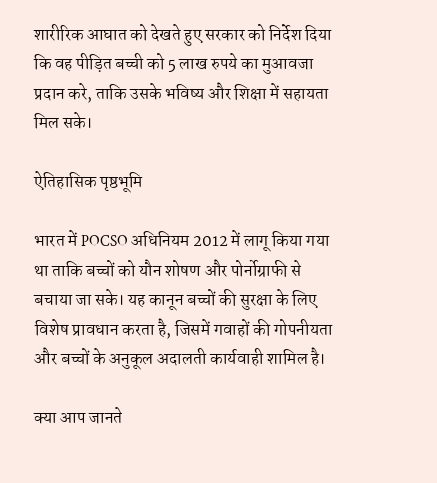शारीरिक आघात को देखते हुए सरकार को निर्देश दिया कि वह पीड़ित बच्ची को 5 लाख रुपये का मुआवजा प्रदान करे, ताकि उसके भविष्य और शिक्षा में सहायता मिल सके।

ऐतिहासिक पृष्ठभूमि

भारत में POCSO अधिनियम 2012 में लागू किया गया था ताकि बच्चों को यौन शोषण और पोर्नोग्राफी से बचाया जा सके। यह कानून बच्चों की सुरक्षा के लिए विशेष प्रावधान करता है, जिसमें गवाहों की गोपनीयता और बच्चों के अनुकूल अदालती कार्यवाही शामिल है।

क्या आप जानते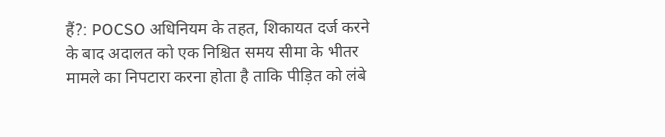हैं?: POCSO अधिनियम के तहत, शिकायत दर्ज करने के बाद अदालत को एक निश्चित समय सीमा के भीतर मामले का निपटारा करना होता है ताकि पीड़ित को लंबे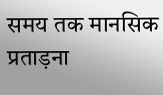समय तक मानसिक प्रताड़ना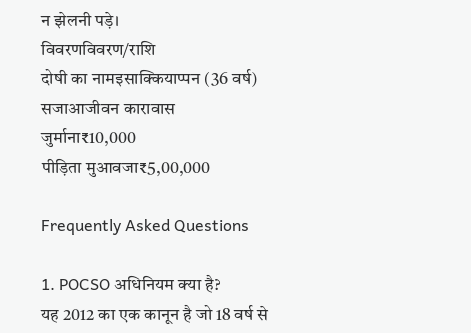न झेलनी पड़े।
विवरणविवरण/राशि
दोषी का नामइसाक्कियाप्पन (36 वर्ष)
सजाआजीवन कारावास
जुर्माना₹10,000
पीड़िता मुआवजा₹5,00,000

Frequently Asked Questions

1. POCSO अधिनियम क्या है?
यह 2012 का एक कानून है जो 18 वर्ष से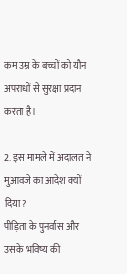कम उम्र के बच्चों को यौन अपराधों से सुरक्षा प्रदान करता है।

2. इस मामले में अदालत ने मुआवजे का आदेश क्यों दिया?
पीड़िता के पुनर्वास और उसके भविष्य की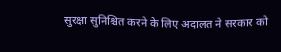सुरक्षा सुनिश्चित करने के लिए अदालत ने सरकार को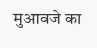मुआवजे का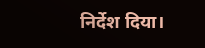निर्देश दिया।